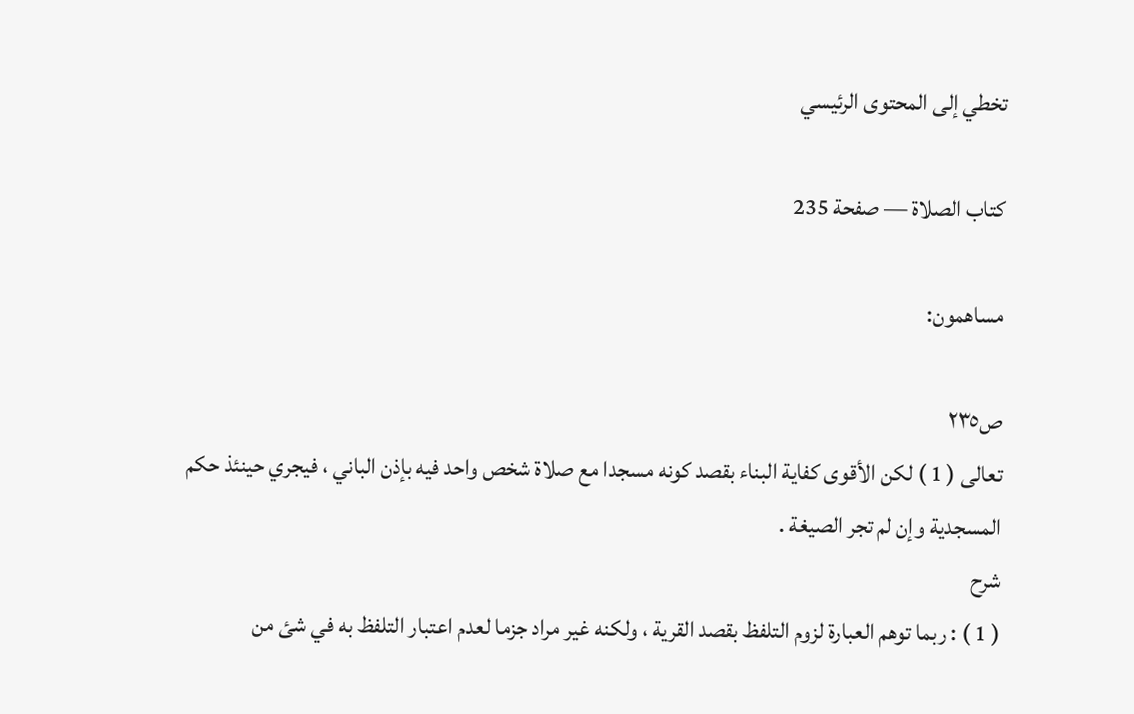تخطي إلى المحتوى الرئيسي

كتاب الصلاة — صفحة 235

مساهمون:

ص٢٣٥
تعالى ( 1 ) لكن الأقوى كفاية البناء بقصد كونه مسجدا مع صلاة شخص واحد فيه بإذن الباني ، فيجري حينئذ حكم المسجدية وإن لم تجر الصيغة .
شرح
( 1 ) : ربما توهم العبارة لزوم التلفظ بقصد القرية ، ولكنه غير مراد جزما لعدم اعتبار التلفظ به في شئ من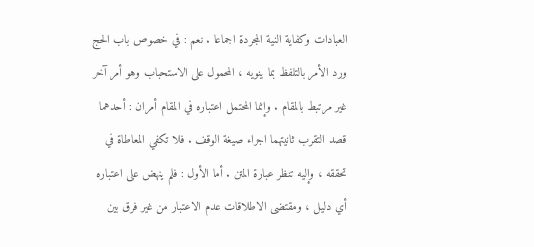العبادات وكفاية النية المجردة اجماعا . نعم : في خصوص باب الحج ورد الأمر بالتلفظ بما ينويه ، المحمول على الاستحباب وهو أمر آخر غير مرتبط بالمقام . وإنما المحتمل اعتباره في المقام أمران : أحدهما قصد التقرب ثانيتهما اجراء صيغة الوقف . فلا تكفي المعاطاة في تحققه ، وإليه تنظر عبارة المتن . أما الأول : فلم ينهض على اعتباره أي دليل ، ومقتضى الاطلاقات عدم الاعتبار من غير فرق بين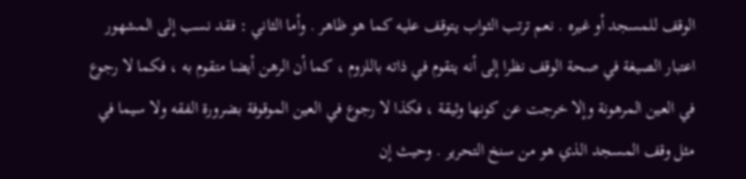الوقف للمسجد أو غيره . نعم ترتب الثواب يتوقف عليه كما هو ظاهر . وأما الثاني : فقد نسب إلى المشهور اعتبار الصيغة في صحة الوقف نظرا إلى أنه يتقوم في ذاته باللزوم ، كما أن الرهن أيضا متقوم به ، فكما لا رجوع في العين المرهونة وإلا خرجت عن كونها وثيقة ، فكذا لا رجوع في العين الموقوفة بضرورة الفقه ولا سيما في مثل وقف المسجد الذي هو من سنخ التحرير . وحيث إن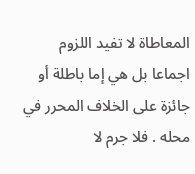المعاطاة لا تفيد اللزوم اجماعا بل هي إما باطلة أو جائزة على الخلاف المحرر في محله . فلا جرم لا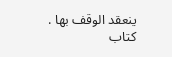ينعقد الوقف بها .
كتاب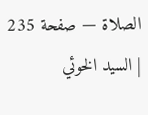الصلاة — صفحة 235 | السيد الخوئي